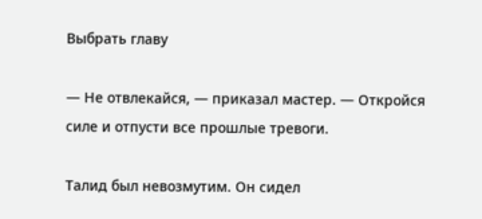Выбрать главу

— Не отвлекайся, — приказал мастер. — Откройся силе и отпусти все прошлые тревоги.

Талид был невозмутим. Он сидел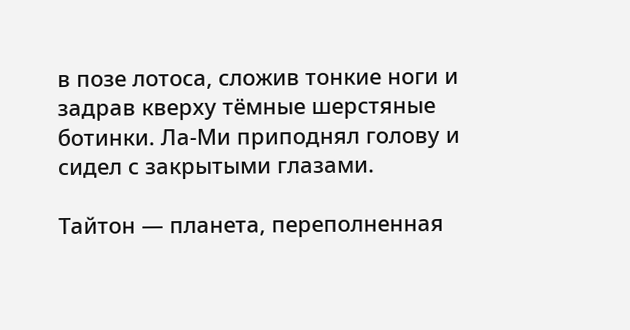в позе лотоса, сложив тонкие ноги и задрав кверху тёмные шерстяные ботинки. Ла-Ми приподнял голову и сидел с закрытыми глазами.

Тайтон — планета, переполненная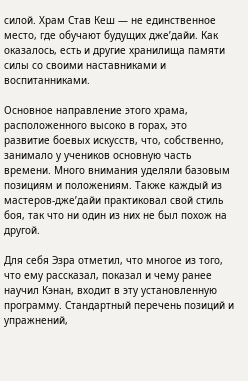силой. Храм Став Кеш — не единственное место, где обучают будущих дже’дайи. Как оказалось, есть и другие хранилища памяти силы со своими наставниками и воспитанниками.

Основное направление этого храма, расположенного высоко в горах, это развитие боевых искусств, что, собственно, занимало у учеников основную часть времени. Много внимания уделяли базовым позициям и положениям. Также каждый из мастеров-дже’дайи практиковал свой стиль боя, так что ни один из них не был похож на другой.

Для себя Эзра отметил, что многое из того, что ему рассказал, показал и чему ранее научил Кэнан, входит в эту установленную программу. Стандартный перечень позиций и упражнений,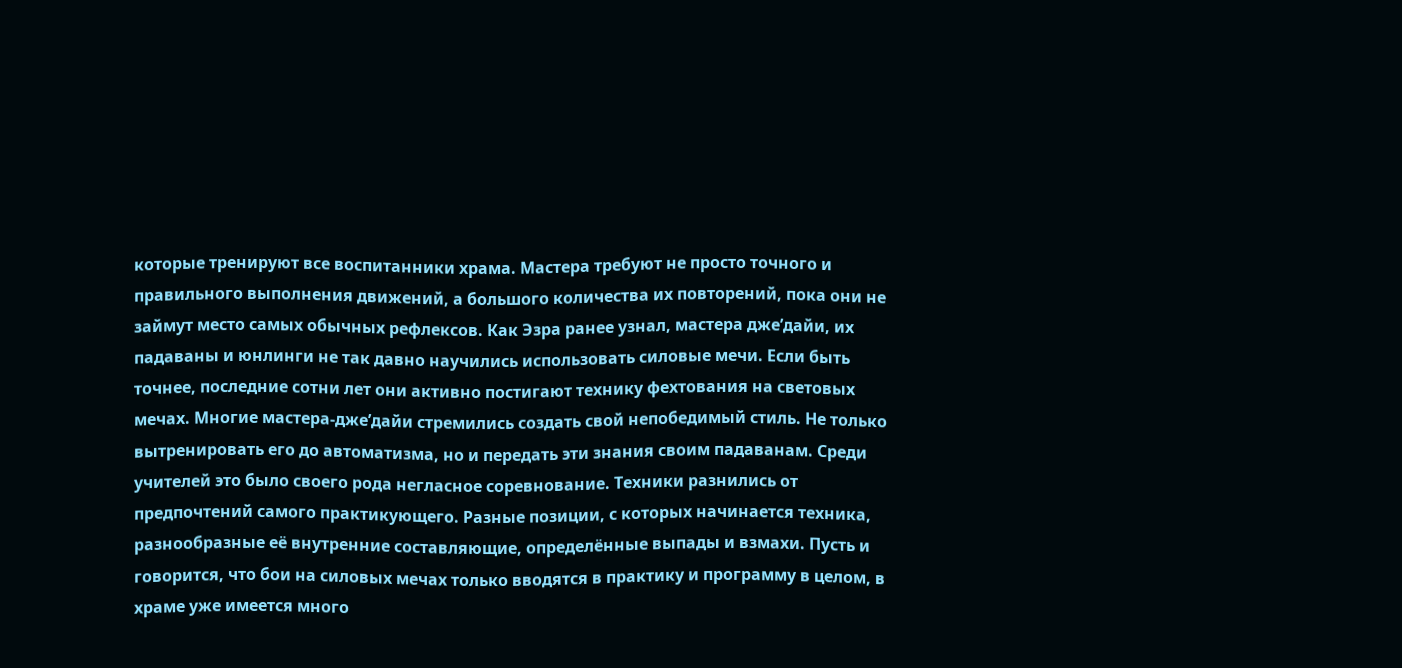которые тренируют все воспитанники храма. Мастера требуют не просто точного и правильного выполнения движений, а большого количества их повторений, пока они не займут место самых обычных рефлексов. Как Эзра ранее узнал, мастера дже’дайи, их падаваны и юнлинги не так давно научились использовать силовые мечи. Если быть точнее, последние сотни лет они активно постигают технику фехтования на световых мечах. Многие мастера-дже’дайи стремились создать свой непобедимый стиль. Не только вытренировать его до автоматизма, но и передать эти знания своим падаванам. Среди учителей это было своего рода негласное соревнование. Техники разнились от предпочтений самого практикующего. Разные позиции, с которых начинается техника, разнообразные её внутренние составляющие, определённые выпады и взмахи. Пусть и говорится, что бои на силовых мечах только вводятся в практику и программу в целом, в храме уже имеется много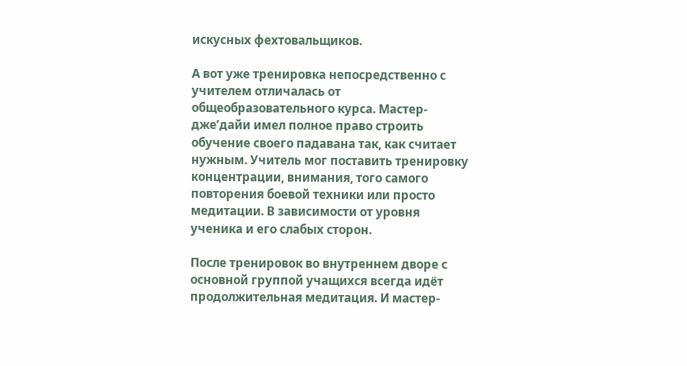искусных фехтовальщиков.

А вот уже тренировка непосредственно с учителем отличалась от общеобразовательного курса. Мастер-дже’дайи имел полное право строить обучение своего падавана так, как считает нужным. Учитель мог поставить тренировку концентрации, внимания, того самого повторения боевой техники или просто медитации. В зависимости от уровня ученика и его слабых сторон.

После тренировок во внутреннем дворе с основной группой учащихся всегда идёт продолжительная медитация. И мастер-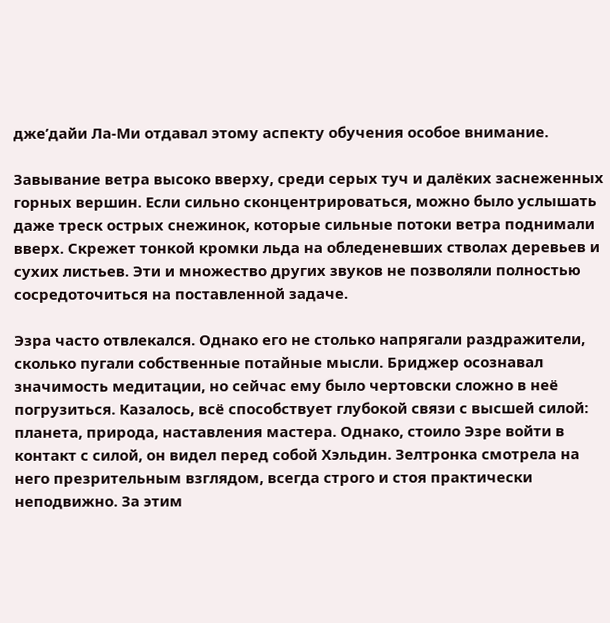дже’дайи Ла-Ми отдавал этому аспекту обучения особое внимание.

Завывание ветра высоко вверху, среди серых туч и далёких заснеженных горных вершин. Если сильно сконцентрироваться, можно было услышать даже треск острых снежинок, которые сильные потоки ветра поднимали вверх. Скрежет тонкой кромки льда на обледеневших стволах деревьев и сухих листьев. Эти и множество других звуков не позволяли полностью сосредоточиться на поставленной задаче.

Эзра часто отвлекался. Однако его не столько напрягали раздражители, сколько пугали собственные потайные мысли. Бриджер осознавал значимость медитации, но сейчас ему было чертовски сложно в неё погрузиться. Казалось, всё способствует глубокой связи с высшей силой: планета, природа, наставления мастера. Однако, стоило Эзре войти в контакт с силой, он видел перед собой Хэльдин. Зелтронка смотрела на него презрительным взглядом, всегда строго и стоя практически неподвижно. За этим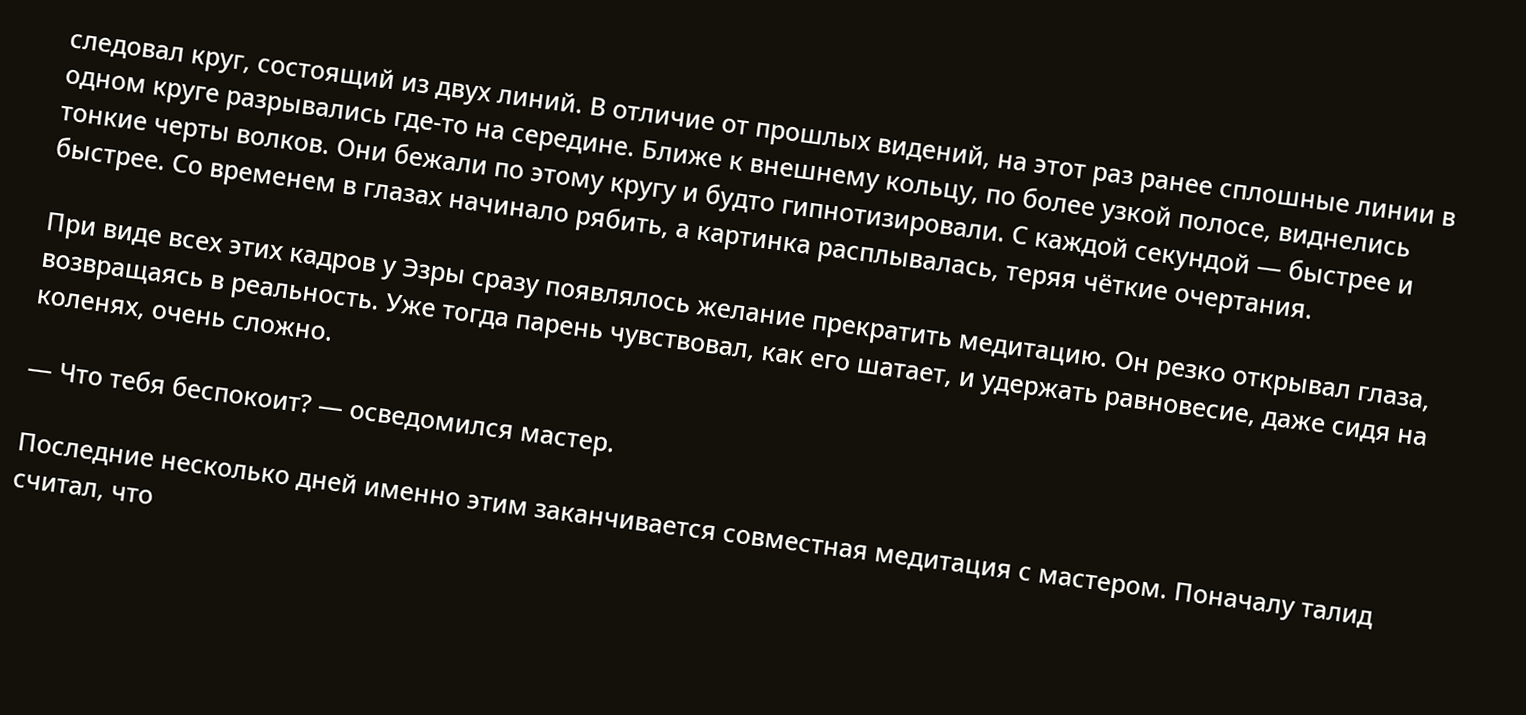следовал круг, состоящий из двух линий. В отличие от прошлых видений, на этот раз ранее сплошные линии в одном круге разрывались где-то на середине. Ближе к внешнему кольцу, по более узкой полосе, виднелись тонкие черты волков. Они бежали по этому кругу и будто гипнотизировали. С каждой секундой — быстрее и быстрее. Со временем в глазах начинало рябить, а картинка расплывалась, теряя чёткие очертания.

При виде всех этих кадров у Эзры сразу появлялось желание прекратить медитацию. Он резко открывал глаза, возвращаясь в реальность. Уже тогда парень чувствовал, как его шатает, и удержать равновесие, даже сидя на коленях, очень сложно.

— Что тебя беспокоит? — осведомился мастер.

Последние несколько дней именно этим заканчивается совместная медитация с мастером. Поначалу талид считал, что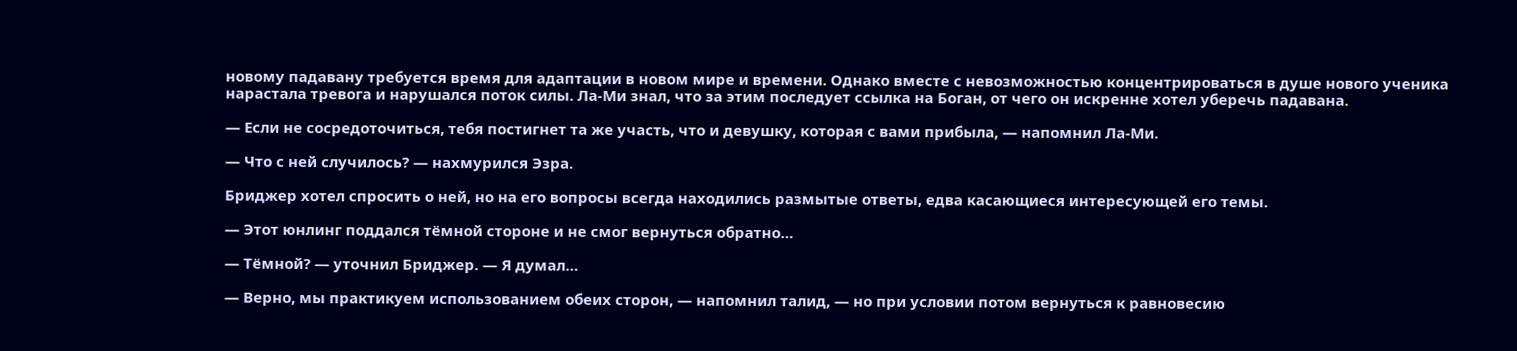новому падавану требуется время для адаптации в новом мире и времени. Однако вместе с невозможностью концентрироваться в душе нового ученика нарастала тревога и нарушался поток силы. Ла-Ми знал, что за этим последует ссылка на Боган, от чего он искренне хотел уберечь падавана.

— Если не сосредоточиться, тебя постигнет та же участь, что и девушку, которая с вами прибыла, — напомнил Ла-Ми.

— Что с ней случилось? — нахмурился Эзра.

Бриджер хотел спросить о ней, но на его вопросы всегда находились размытые ответы, едва касающиеся интересующей его темы.

— Этот юнлинг поддался тёмной стороне и не смог вернуться обратно…

— Тёмной? — уточнил Бриджер. — Я думал…

— Верно, мы практикуем использованием обеих сторон, — напомнил талид, — но при условии потом вернуться к равновесию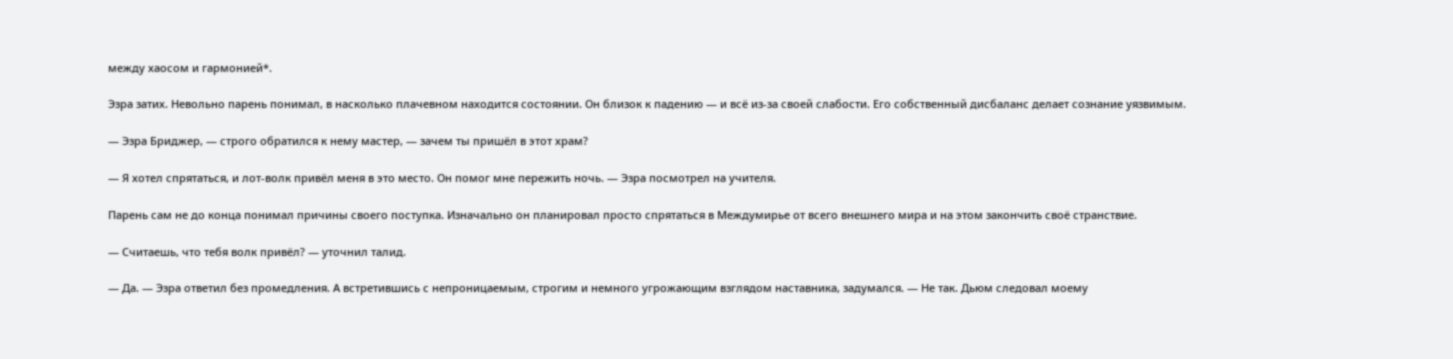между хаосом и гармонией*.

Эзра затих. Невольно парень понимал, в насколько плачевном находится состоянии. Он близок к падению — и всё из-за своей слабости. Его собственный дисбаланс делает сознание уязвимым.

— Эзра Бриджер, — строго обратился к нему мастер, — зачем ты пришёл в этот храм?

— Я хотел спрятаться, и лот-волк привёл меня в это место. Он помог мне пережить ночь. — Эзра посмотрел на учителя.

Парень сам не до конца понимал причины своего поступка. Изначально он планировал просто спрятаться в Междумирье от всего внешнего мира и на этом закончить своё странствие.

— Считаешь, что тебя волк привёл? — уточнил талид.

— Да. — Эзра ответил без промедления. А встретившись с непроницаемым, строгим и немного угрожающим взглядом наставника, задумался. — Не так. Дьюм следовал моему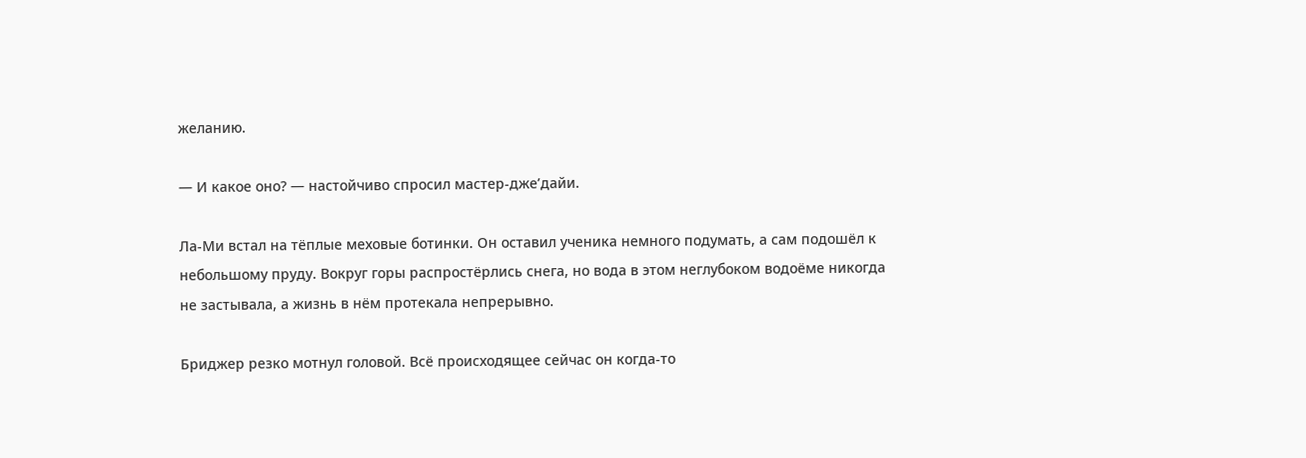желанию.

— И какое оно? — настойчиво спросил мастер-дже’дайи.

Ла-Ми встал на тёплые меховые ботинки. Он оставил ученика немного подумать, а сам подошёл к небольшому пруду. Вокруг горы распростёрлись снега, но вода в этом неглубоком водоёме никогда не застывала, а жизнь в нём протекала непрерывно.

Бриджер резко мотнул головой. Всё происходящее сейчас он когда-то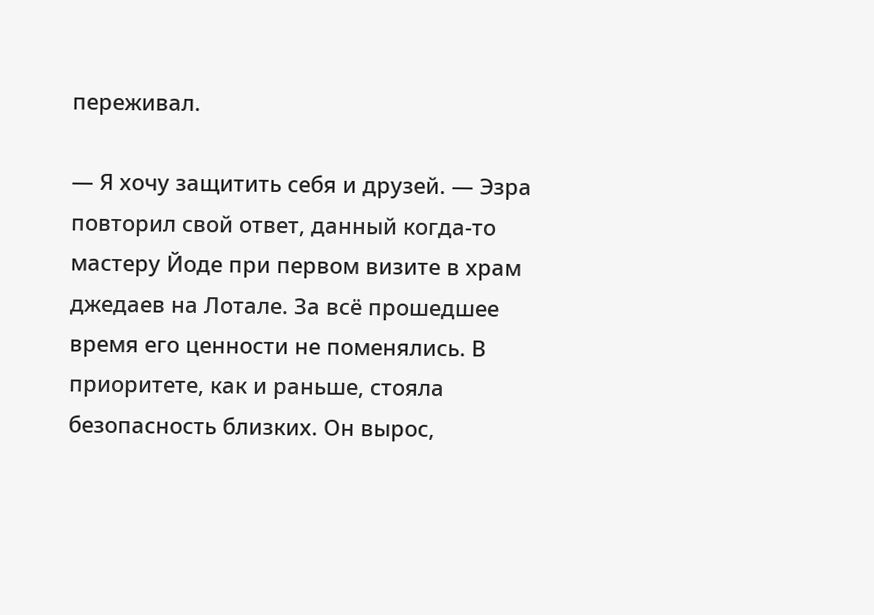переживал.

— Я хочу защитить себя и друзей. — Эзра повторил свой ответ, данный когда-то мастеру Йоде при первом визите в храм джедаев на Лотале. За всё прошедшее время его ценности не поменялись. В приоритете, как и раньше, стояла безопасность близких. Он вырос,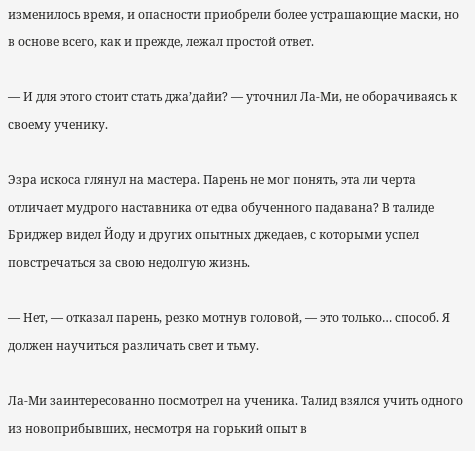изменилось время, и опасности приобрели более устрашающие маски, но в основе всего, как и прежде, лежал простой ответ.

— И для этого стоит стать джа’дайи? — уточнил Ла-Ми, не оборачиваясь к своему ученику.

Эзра искоса глянул на мастера. Парень не мог понять, эта ли черта отличает мудрого наставника от едва обученного падавана? В талиде Бриджер видел Йоду и других опытных джедаев, с которыми успел повстречаться за свою недолгую жизнь.

— Нет, — отказал парень, резко мотнув головой, — это только… способ. Я должен научиться различать свет и тьму.

Ла-Ми заинтересованно посмотрел на ученика. Талид взялся учить одного из новоприбывших, несмотря на горький опыт в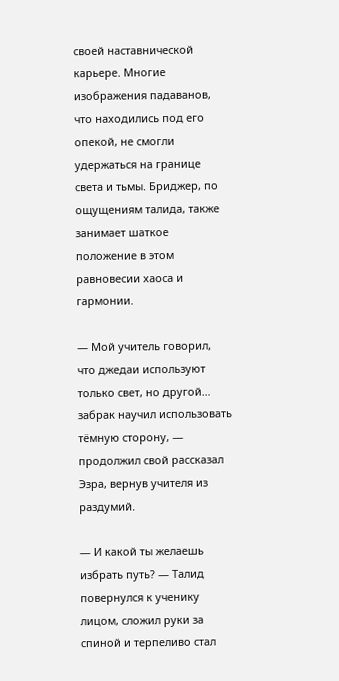своей наставнической карьере. Многие изображения падаванов, что находились под его опекой, не смогли удержаться на границе света и тьмы. Бриджер, по ощущениям талида, также занимает шаткое положение в этом равновесии хаоса и гармонии.

— Мой учитель говорил, что джедаи используют только свет, но другой… забрак научил использовать тёмную сторону, — продолжил свой рассказал Эзра, вернув учителя из раздумий.

— И какой ты желаешь избрать путь? — Талид повернулся к ученику лицом, сложил руки за спиной и терпеливо стал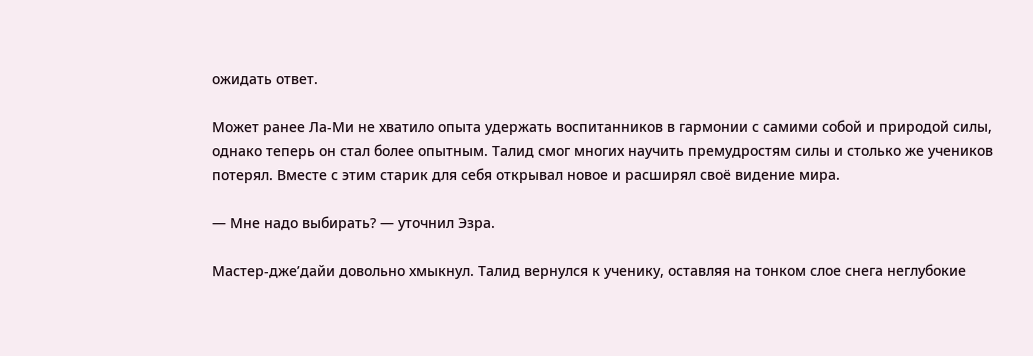ожидать ответ.

Может ранее Ла-Ми не хватило опыта удержать воспитанников в гармонии с самими собой и природой силы, однако теперь он стал более опытным. Талид смог многих научить премудростям силы и столько же учеников потерял. Вместе с этим старик для себя открывал новое и расширял своё видение мира.

— Мне надо выбирать? — уточнил Эзра.

Мастер-дже’дайи довольно хмыкнул. Талид вернулся к ученику, оставляя на тонком слое снега неглубокие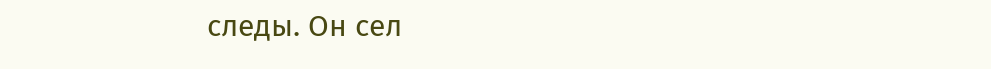следы. Он сел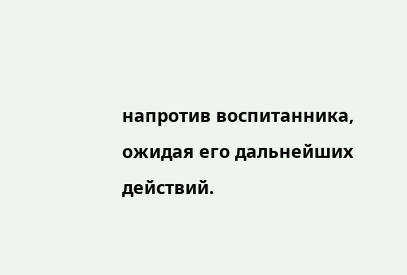напротив воспитанника, ожидая его дальнейших действий.